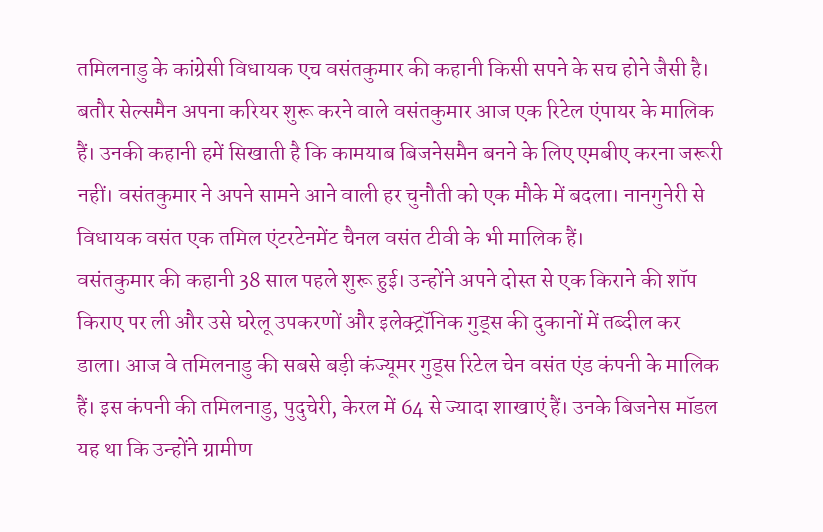तमिलनाडु के कांग्रेसी विधायक एच वसंतकुमार की कहानी किसी सपने के सच होने जैसी है। बतौर सेल्समैन अपना करियर शुरू करने वाले वसंतकुमार आज एक रिटेल एंपायर के मालिक हैं। उनकी कहानी हमें सिखाती है कि कामयाब बिजनेसमैन बनने के लिए एमबीए करना जरूरी नहीं। वसंतकुमार ने अपने सामने आने वाली हर चुनौती को एक मौके में बदला। नानगुनेरी से विधायक वसंत एक तमिल एंटरटेनमेंट चैनल वसंत टीवी के भी मालिक हैं।
वसंतकुमार की कहानी 38 साल पहले शुरू हुई। उन्होंने अपने दोस्त से एक किराने की शॉप किराए पर ली और उसे घरेलू उपकरणों और इलेक्ट्रॉनिक गुड्स की दुकानों में तब्दील कर डाला। आज वे तमिलनाडु की सबसे बड़ी कंज्यूमर गुड्स रिटेल चेन वसंत एंड कंपनी के मालिक हैं। इस कंपनी की तमिलनाडु, पुदुचेरी, केरल में 64 से ज्यादा शाखाएं हैं। उनके बिजनेस मॉडल यह था कि उन्होंने ग्रामीण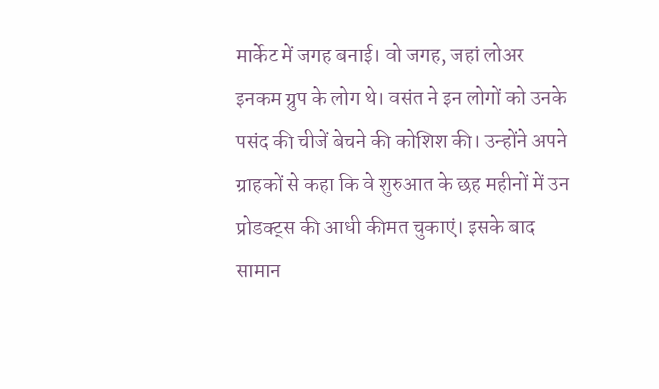मार्केट में जगह बनाई। वो जगह, जहां लोअर इनकम ग्रुप के लोग थे। वसंत ने इन लोगों को उनके पसंद की चीजें बेचने की कोशिश की। उन्होंने अपने ग्राहकों से कहा कि वे शुरुआत के छह महीनों में उन प्रोडक्ट्स की आधी कीमत चुकाएं। इसके बाद सामान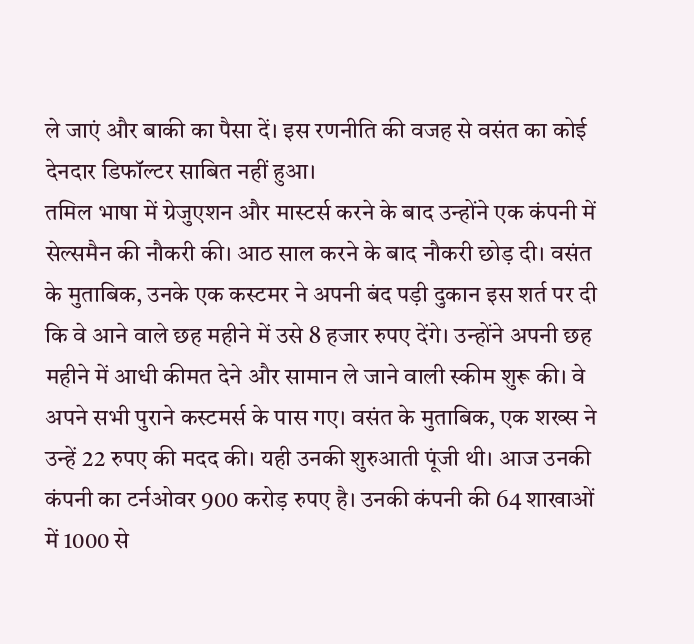ले जाएं और बाकी का पैसा दें। इस रणनीति की वजह से वसंत का कोई देनदार डिफॉल्टर साबित नहीं हुआ।
तमिल भाषा में ग्रेजुएशन और मास्टर्स करने के बाद उन्होंने एक कंपनी में सेल्समैन की नौकरी की। आठ साल करने के बाद नौकरी छोड़ दी। वसंत के मुताबिक, उनके एक कस्टमर ने अपनी बंद पड़ी दुकान इस शर्त पर दी कि वे आने वाले छह महीने में उसे 8 हजार रुपए देंगे। उन्होंने अपनी छह महीने में आधी कीमत देने और सामान ले जाने वाली स्कीम शुरू की। वे अपने सभी पुराने कस्टमर्स के पास गए। वसंत के मुताबिक, एक शख्स ने उन्हें 22 रुपए की मदद की। यही उनकी शुरुआती पूंजी थी। आज उनकी कंपनी का टर्नओवर 900 करोड़ रुपए है। उनकी कंपनी की 64 शाखाओं में 1000 से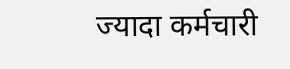ज्यादा कर्मचारी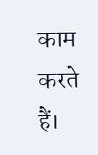काम करते हैं।